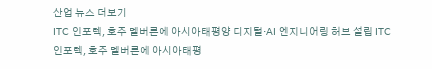산업 뉴스 더보기
ITC 인포텍, 호주 멜버른에 아시아태평양 디지털·AI 엔지니어링 허브 설립 ITC 인포텍, 호주 멜버른에 아시아태평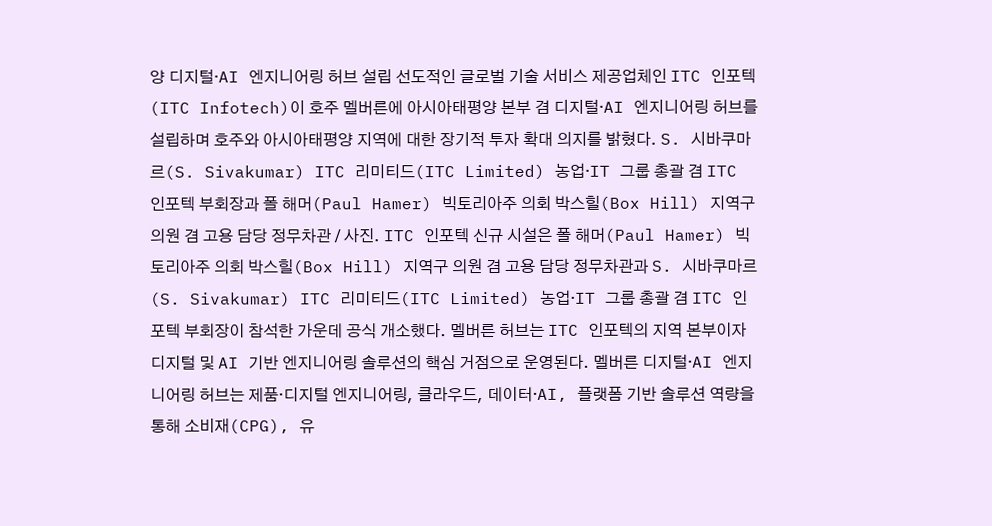양 디지털·AI 엔지니어링 허브 설립 선도적인 글로벌 기술 서비스 제공업체인 ITC 인포텍(ITC Infotech)이 호주 멜버른에 아시아태평양 본부 겸 디지털·AI 엔지니어링 허브를 설립하며 호주와 아시아태평양 지역에 대한 장기적 투자 확대 의지를 밝혔다. S. 시바쿠마르(S. Sivakumar) ITC 리미티드(ITC Limited) 농업·IT 그룹 총괄 겸 ITC 인포텍 부회장과 폴 해머(Paul Hamer) 빅토리아주 의회 박스힐(Box Hill) 지역구 의원 겸 고용 담당 정무차관 / 사진. ITC 인포텍 신규 시설은 폴 해머(Paul Hamer) 빅토리아주 의회 박스힐(Box Hill) 지역구 의원 겸 고용 담당 정무차관과 S. 시바쿠마르(S. Sivakumar) ITC 리미티드(ITC Limited) 농업·IT 그룹 총괄 겸 ITC 인포텍 부회장이 참석한 가운데 공식 개소했다. 멜버른 허브는 ITC 인포텍의 지역 본부이자 디지털 및 AI 기반 엔지니어링 솔루션의 핵심 거점으로 운영된다. 멜버른 디지털·AI 엔지니어링 허브는 제품·디지털 엔지니어링, 클라우드, 데이터·AI, 플랫폼 기반 솔루션 역량을 통해 소비재(CPG), 유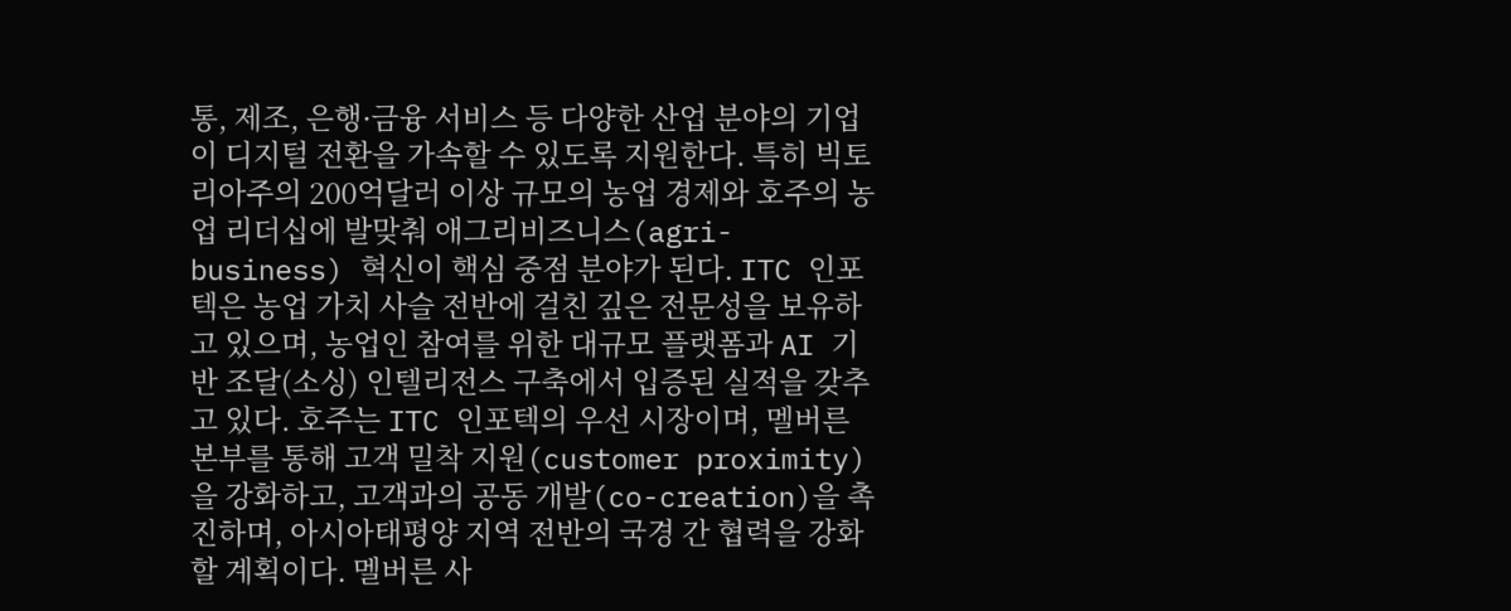통, 제조, 은행·금융 서비스 등 다양한 산업 분야의 기업이 디지털 전환을 가속할 수 있도록 지원한다. 특히 빅토리아주의 200억달러 이상 규모의 농업 경제와 호주의 농업 리더십에 발맞춰 애그리비즈니스(agri-business) 혁신이 핵심 중점 분야가 된다. ITC 인포텍은 농업 가치 사슬 전반에 걸친 깊은 전문성을 보유하고 있으며, 농업인 참여를 위한 대규모 플랫폼과 AI 기반 조달(소싱) 인텔리전스 구축에서 입증된 실적을 갖추고 있다. 호주는 ITC 인포텍의 우선 시장이며, 멜버른 본부를 통해 고객 밀착 지원(customer proximity)을 강화하고, 고객과의 공동 개발(co-creation)을 촉진하며, 아시아태평양 지역 전반의 국경 간 협력을 강화할 계획이다. 멜버른 사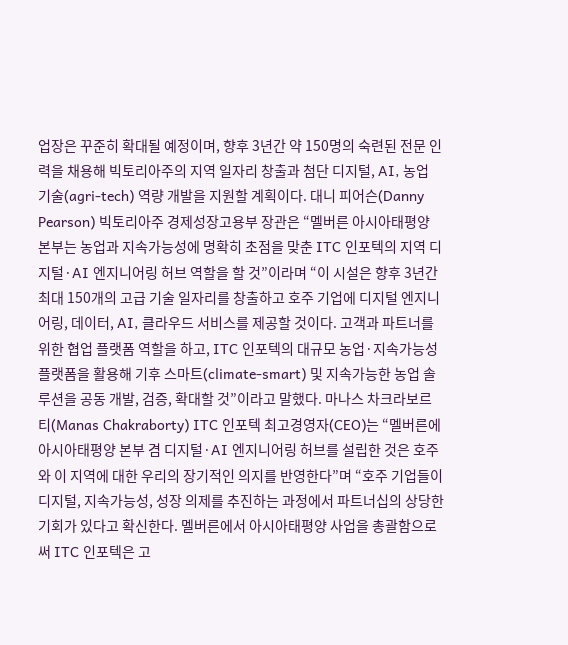업장은 꾸준히 확대될 예정이며, 향후 3년간 약 150명의 숙련된 전문 인력을 채용해 빅토리아주의 지역 일자리 창출과 첨단 디지털, AI, 농업 기술(agri-tech) 역량 개발을 지원할 계획이다. 대니 피어슨(Danny Pearson) 빅토리아주 경제성장고용부 장관은 “멜버른 아시아태평양 본부는 농업과 지속가능성에 명확히 초점을 맞춘 ITC 인포텍의 지역 디지털·AI 엔지니어링 허브 역할을 할 것”이라며 “이 시설은 향후 3년간 최대 150개의 고급 기술 일자리를 창출하고 호주 기업에 디지털 엔지니어링, 데이터, AI, 클라우드 서비스를 제공할 것이다. 고객과 파트너를 위한 협업 플랫폼 역할을 하고, ITC 인포텍의 대규모 농업·지속가능성 플랫폼을 활용해 기후 스마트(climate-smart) 및 지속가능한 농업 솔루션을 공동 개발, 검증, 확대할 것”이라고 말했다. 마나스 차크라보르티(Manas Chakraborty) ITC 인포텍 최고경영자(CEO)는 “멜버른에 아시아태평양 본부 겸 디지털·AI 엔지니어링 허브를 설립한 것은 호주와 이 지역에 대한 우리의 장기적인 의지를 반영한다”며 “호주 기업들이 디지털, 지속가능성, 성장 의제를 추진하는 과정에서 파트너십의 상당한 기회가 있다고 확신한다. 멜버른에서 아시아태평양 사업을 총괄함으로써 ITC 인포텍은 고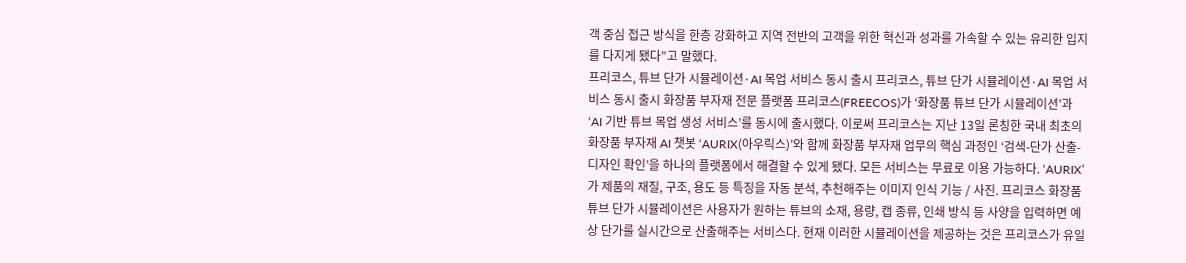객 중심 접근 방식을 한층 강화하고 지역 전반의 고객을 위한 혁신과 성과를 가속할 수 있는 유리한 입지를 다지게 됐다”고 말했다.
프리코스, 튜브 단가 시뮬레이션·AI 목업 서비스 동시 출시 프리코스, 튜브 단가 시뮬레이션·AI 목업 서비스 동시 출시 화장품 부자재 전문 플랫폼 프리코스(FREECOS)가 ‘화장품 튜브 단가 시뮬레이션’과 ‘AI 기반 튜브 목업 생성 서비스’를 동시에 출시했다. 이로써 프리코스는 지난 13일 론칭한 국내 최초의 화장품 부자재 AI 챗봇 ‘AURIX(아우릭스)’와 함께 화장품 부자재 업무의 핵심 과정인 ‘검색-단가 산출-디자인 확인’을 하나의 플랫폼에서 해결할 수 있게 됐다. 모든 서비스는 무료로 이용 가능하다. ‘AURIX’가 제품의 재질, 구조, 용도 등 특징을 자동 분석, 추천해주는 이미지 인식 기능 / 사진. 프리코스 화장품 튜브 단가 시뮬레이션은 사용자가 원하는 튜브의 소재, 용량, 캡 종류, 인쇄 방식 등 사양을 입력하면 예상 단가를 실시간으로 산출해주는 서비스다. 현재 이러한 시뮬레이션을 제공하는 것은 프리코스가 유일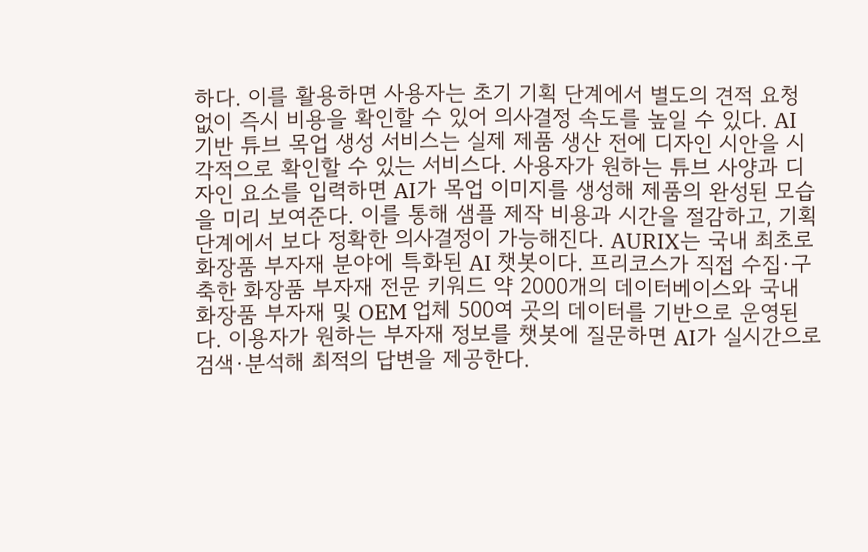하다. 이를 활용하면 사용자는 초기 기획 단계에서 별도의 견적 요청 없이 즉시 비용을 확인할 수 있어 의사결정 속도를 높일 수 있다. AI 기반 튜브 목업 생성 서비스는 실제 제품 생산 전에 디자인 시안을 시각적으로 확인할 수 있는 서비스다. 사용자가 원하는 튜브 사양과 디자인 요소를 입력하면 AI가 목업 이미지를 생성해 제품의 완성된 모습을 미리 보여준다. 이를 통해 샘플 제작 비용과 시간을 절감하고, 기획 단계에서 보다 정확한 의사결정이 가능해진다. AURIX는 국내 최초로 화장품 부자재 분야에 특화된 AI 챗봇이다. 프리코스가 직접 수집·구축한 화장품 부자재 전문 키워드 약 2000개의 데이터베이스와 국내 화장품 부자재 및 OEM 업체 500여 곳의 데이터를 기반으로 운영된다. 이용자가 원하는 부자재 정보를 챗봇에 질문하면 AI가 실시간으로 검색·분석해 최적의 답변을 제공한다.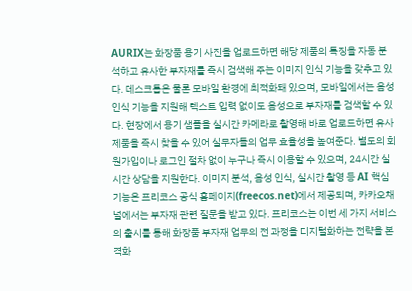AURIX는 화장품 용기 사진을 업로드하면 해당 제품의 특징을 자동 분석하고 유사한 부자재를 즉시 검색해 주는 이미지 인식 기능을 갖추고 있다. 데스크톱은 물론 모바일 환경에 최적화돼 있으며, 모바일에서는 음성 인식 기능을 지원해 텍스트 입력 없이도 음성으로 부자재를 검색할 수 있다. 현장에서 용기 샘플을 실시간 카메라로 촬영해 바로 업로드하면 유사 제품을 즉시 찾을 수 있어 실무자들의 업무 효율성을 높여준다. 별도의 회원가입이나 로그인 절차 없이 누구나 즉시 이용할 수 있으며, 24시간 실시간 상담을 지원한다. 이미지 분석, 음성 인식, 실시간 촬영 등 AI 핵심 기능은 프리코스 공식 홈페이지(freecos.net)에서 제공되며, 카카오채널에서는 부자재 관련 질문을 받고 있다. 프리코스는 이번 세 가지 서비스의 출시를 통해 화장품 부자재 업무의 전 과정을 디지털화하는 전략을 본격화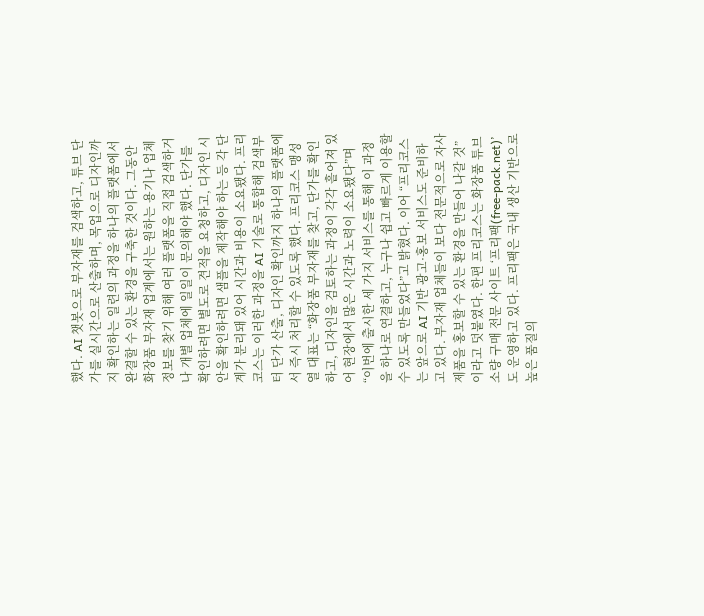했다. AI 챗봇으로 부자재를 검색하고, 튜브 단가를 실시간으로 산출하며, 목업으로 디자인까지 확인하는 일련의 과정을 하나의 플랫폼에서 완결할 수 있는 환경을 구축한 것이다. 그동안 화장품 부자재 업계에서는 원하는 용기나 업체 정보를 찾기 위해 여러 플랫폼을 직접 검색하거나 개별 업체에 일일이 문의해야 했다. 단가를 확인하려면 별도로 견적을 요청하고, 디자인 시안을 확인하려면 샘플을 제작해야 하는 등 각 단계가 분리돼 있어 시간과 비용이 소요됐다. 프리코스는 이러한 과정을 AI 기술로 통합해 검색부터 단가 산출, 디자인 확인까지 하나의 플랫폼에서 즉시 처리할 수 있도록 했다. 프리코스 맹성열 대표는 “화장품 부자재를 찾고, 단가를 확인하고, 디자인을 검토하는 과정이 각각 흩어져 있어 현장에서 많은 시간과 노력이 소요됐다”며 “이번에 출시한 세 가지 서비스를 통해 이 과정을 하나로 연결하고, 누구나 쉽고 빠르게 이용할 수 있도록 만들었다”고 밝혔다. 이어 “프리코스는 앞으로 AI 기반 광고·홍보 서비스도 준비하고 있다. 부자재 업체들이 보다 전문적으로 자사 제품을 홍보할 수 있는 환경을 만들어 나갈 것”이라고 덧붙였다. 한편 프리코스는 화장품 튜브 소량 구매 전문 사이트 ‘프리팩(free-pack.net)’도 운영하고 있다. 프리팩은 국내 생산 기반으로 높은 품질의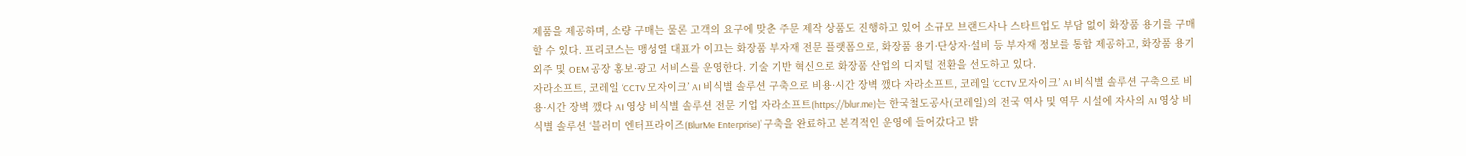제품을 제공하며, 소량 구매는 물론 고객의 요구에 맞춘 주문 제작 상품도 진행하고 있어 소규모 브랜드사나 스타트업도 부담 없이 화장품 용기를 구매할 수 있다. 프리코스는 맹성열 대표가 이끄는 화장품 부자재 전문 플랫폼으로, 화장품 용기·단상자·설비 등 부자재 정보를 통합 제공하고, 화장품 용기 외주 및 OEM 공장 홍보·광고 서비스를 운영한다. 기술 기반 혁신으로 화장품 산업의 디지털 전환을 선도하고 있다.
자라소프트, 코레일 ‘CCTV 모자이크’ AI 비식별 솔루션 구축으로 비용·시간 장벽 깼다 자라소프트, 코레일 ‘CCTV 모자이크’ AI 비식별 솔루션 구축으로 비용·시간 장벽 깼다 AI 영상 비식별 솔루션 전문 기업 자라소프트(https://blur.me)는 한국철도공사(코레일)의 전국 역사 및 역무 시설에 자사의 AI 영상 비식별 솔루션 ‘블러미 엔터프라이즈(BlurMe Enterprise)’ 구축을 완료하고 본격적인 운영에 들어갔다고 밝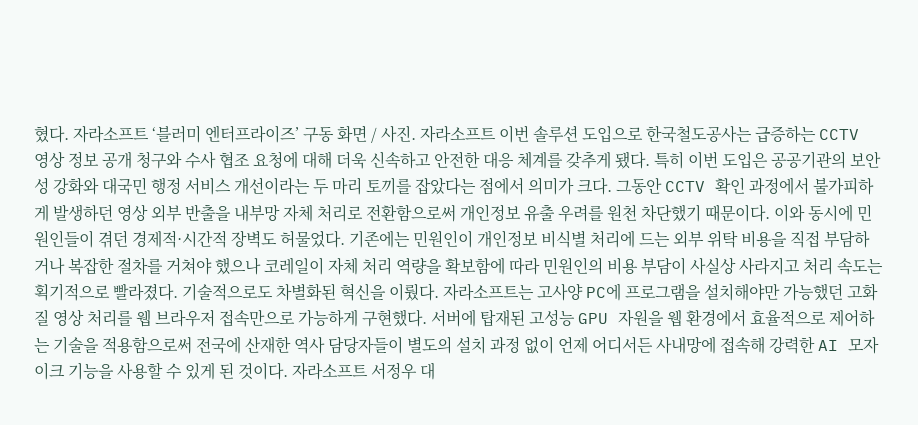혔다. 자라소프트 ‘블러미 엔터프라이즈’ 구동 화면 / 사진. 자라소프트 이번 솔루션 도입으로 한국철도공사는 급증하는 CCTV 영상 정보 공개 청구와 수사 협조 요청에 대해 더욱 신속하고 안전한 대응 체계를 갖추게 됐다. 특히 이번 도입은 공공기관의 보안성 강화와 대국민 행정 서비스 개선이라는 두 마리 토끼를 잡았다는 점에서 의미가 크다. 그동안 CCTV 확인 과정에서 불가피하게 발생하던 영상 외부 반출을 내부망 자체 처리로 전환함으로써 개인정보 유출 우려를 원천 차단했기 때문이다. 이와 동시에 민원인들이 겪던 경제적·시간적 장벽도 허물었다. 기존에는 민원인이 개인정보 비식별 처리에 드는 외부 위탁 비용을 직접 부담하거나 복잡한 절차를 거쳐야 했으나 코레일이 자체 처리 역량을 확보함에 따라 민원인의 비용 부담이 사실상 사라지고 처리 속도는 획기적으로 빨라졌다. 기술적으로도 차별화된 혁신을 이뤘다. 자라소프트는 고사양 PC에 프로그램을 설치해야만 가능했던 고화질 영상 처리를 웹 브라우저 접속만으로 가능하게 구현했다. 서버에 탑재된 고성능 GPU 자원을 웹 환경에서 효율적으로 제어하는 기술을 적용함으로써 전국에 산재한 역사 담당자들이 별도의 설치 과정 없이 언제 어디서든 사내망에 접속해 강력한 AI 모자이크 기능을 사용할 수 있게 된 것이다. 자라소프트 서정우 대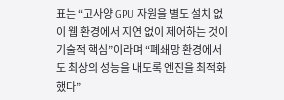표는 “고사양 GPU 자원을 별도 설치 없이 웹 환경에서 지연 없이 제어하는 것이 기술적 핵심”이라며 “폐쇄망 환경에서도 최상의 성능을 내도록 엔진을 최적화했다”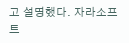고 설명했다. 자라소프트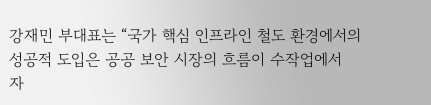강재민 부대표는 “국가 핵심 인프라인 철도 환경에서의 성공적 도입은 공공 보안 시장의 흐름이 수작업에서 자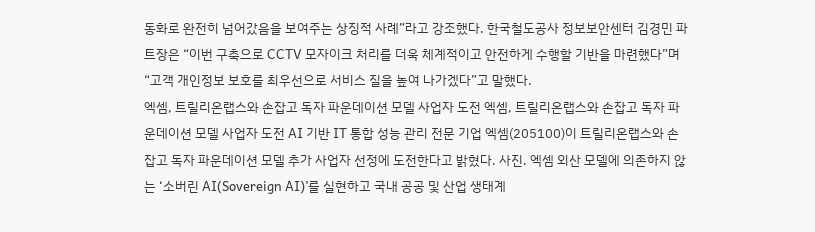동화로 완전히 넘어갔음을 보여주는 상징적 사례”라고 강조했다. 한국철도공사 정보보안센터 김경민 파트장은 “이번 구축으로 CCTV 모자이크 처리를 더욱 체계적이고 안전하게 수행할 기반을 마련했다”며 “고객 개인정보 보호를 최우선으로 서비스 질을 높여 나가겠다”고 말했다.
엑셈, 트릴리온랩스와 손잡고 독자 파운데이션 모델 사업자 도전 엑셈, 트릴리온랩스와 손잡고 독자 파운데이션 모델 사업자 도전 AI 기반 IT 통합 성능 관리 전문 기업 엑셈(205100)이 트릴리온랩스와 손잡고 독자 파운데이션 모델 추가 사업자 선정에 도전한다고 밝혔다. 사진. 엑셈 외산 모델에 의존하지 않는 ‘소버린 AI(Sovereign AI)’를 실현하고 국내 공공 및 산업 생태계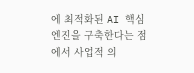에 최적화된 AI 핵심 엔진을 구축한다는 점에서 사업적 의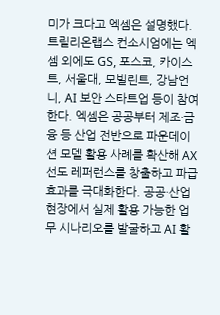미가 크다고 엑셈은 설명했다. 트릴리온랩스 컨소시엄에는 엑셈 외에도 GS, 포스코, 카이스트, 서울대, 모빌린트, 강남언니, AI 보안 스타트업 등이 참여한다. 엑셈은 공공부터 제조·금융 등 산업 전반으로 파운데이션 모델 활용 사례를 확산해 AX 선도 레퍼런스를 창출하고 파급효과를 극대화한다. 공공·산업 현장에서 실제 활용 가능한 업무 시나리오를 발굴하고 AI 활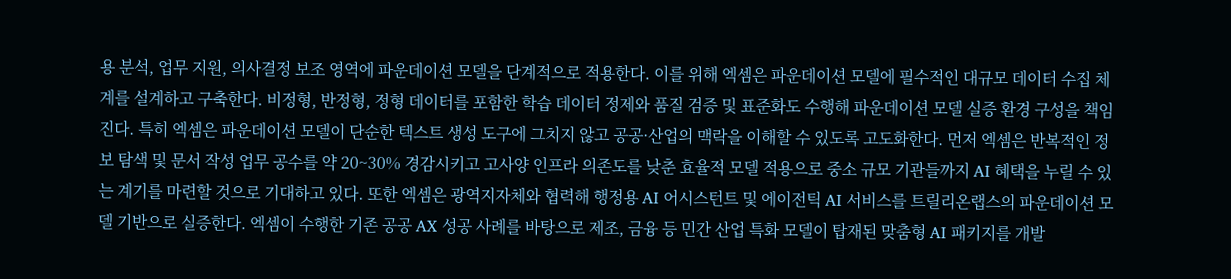용 분석, 업무 지원, 의사결정 보조 영역에 파운데이션 모델을 단계적으로 적용한다. 이를 위해 엑셈은 파운데이션 모델에 필수적인 대규모 데이터 수집 체계를 설계하고 구축한다. 비정형, 반정형, 정형 데이터를 포함한 학습 데이터 정제와 품질 검증 및 표준화도 수행해 파운데이션 모델 실증 환경 구성을 책임진다. 특히 엑셈은 파운데이션 모델이 단순한 텍스트 생성 도구에 그치지 않고 공공·산업의 맥락을 이해할 수 있도록 고도화한다. 먼저 엑셈은 반복적인 정보 탐색 및 문서 작성 업무 공수를 약 20~30% 경감시키고 고사양 인프라 의존도를 낮춘 효율적 모델 적용으로 중소 규모 기관들까지 AI 혜택을 누릴 수 있는 계기를 마련할 것으로 기대하고 있다. 또한 엑셈은 광역지자체와 협력해 행정용 AI 어시스턴트 및 에이전틱 AI 서비스를 트릴리온랩스의 파운데이션 모델 기반으로 실증한다. 엑셈이 수행한 기존 공공 AX 성공 사례를 바탕으로 제조, 금융 등 민간 산업 특화 모델이 탑재된 맞춤형 AI 패키지를 개발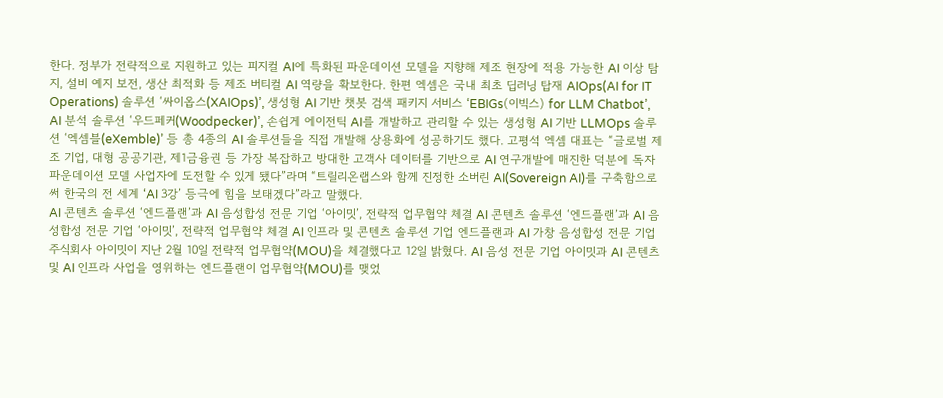한다. 정부가 전략적으로 지원하고 있는 피지컬 AI에 특화된 파운데이션 모델을 지향해 제조 현장에 적용 가능한 AI 이상 탐지, 설비 예지 보전, 생산 최적화 등 제조 버티컬 AI 역량을 확보한다. 한편 엑셈은 국내 최초 딥러닝 탑재 AIOps(AI for IT Operations) 솔루션 ‘싸이옵스(XAIOps)’, 생성형 AI 기반 챗봇 검색 패키지 서비스 ‘EBIGs(이빅스) for LLM Chatbot’, AI 분석 솔루션 ‘우드페커(Woodpecker)’, 손쉽게 에이전틱 AI를 개발하고 관리할 수 있는 생성형 AI 기반 LLMOps 솔루션 ‘엑셈블(eXemble)’ 등 총 4종의 AI 솔루션들을 직접 개발해 상용화에 성공하기도 했다. 고평석 엑셈 대표는 “글로벌 제조 기업, 대형 공공기관, 제1금융권 등 가장 복잡하고 방대한 고객사 데이터를 기반으로 AI 연구개발에 매진한 덕분에 독자 파운데이션 모델 사업자에 도전할 수 있게 됐다”라며 “트릴리온랩스와 함께 진정한 소버린 AI(Sovereign AI)를 구축함으로써 한국의 전 세계 ‘AI 3강’ 등극에 힘을 보태겠다”라고 말했다.
AI 콘텐츠 솔루션 ‘엔드플랜’과 AI 음성합성 전문 기업 ‘아이밋’, 전략적 업무협약 체결 AI 콘텐츠 솔루션 ‘엔드플랜’과 AI 음성합성 전문 기업 ‘아이밋’, 전략적 업무협약 체결 AI 인프라 및 콘텐츠 솔루션 기업 엔드플랜과 AI 가창 음성합성 전문 기업 주식회사 아이밋이 지난 2월 10일 전략적 업무협약(MOU)을 체결했다고 12일 밝혔다. AI 음성 전문 기업 아이밋과 AI 콘텐츠 및 AI 인프라 사업을 영위하는 엔드플랜이 업무협약(MOU)를 맺었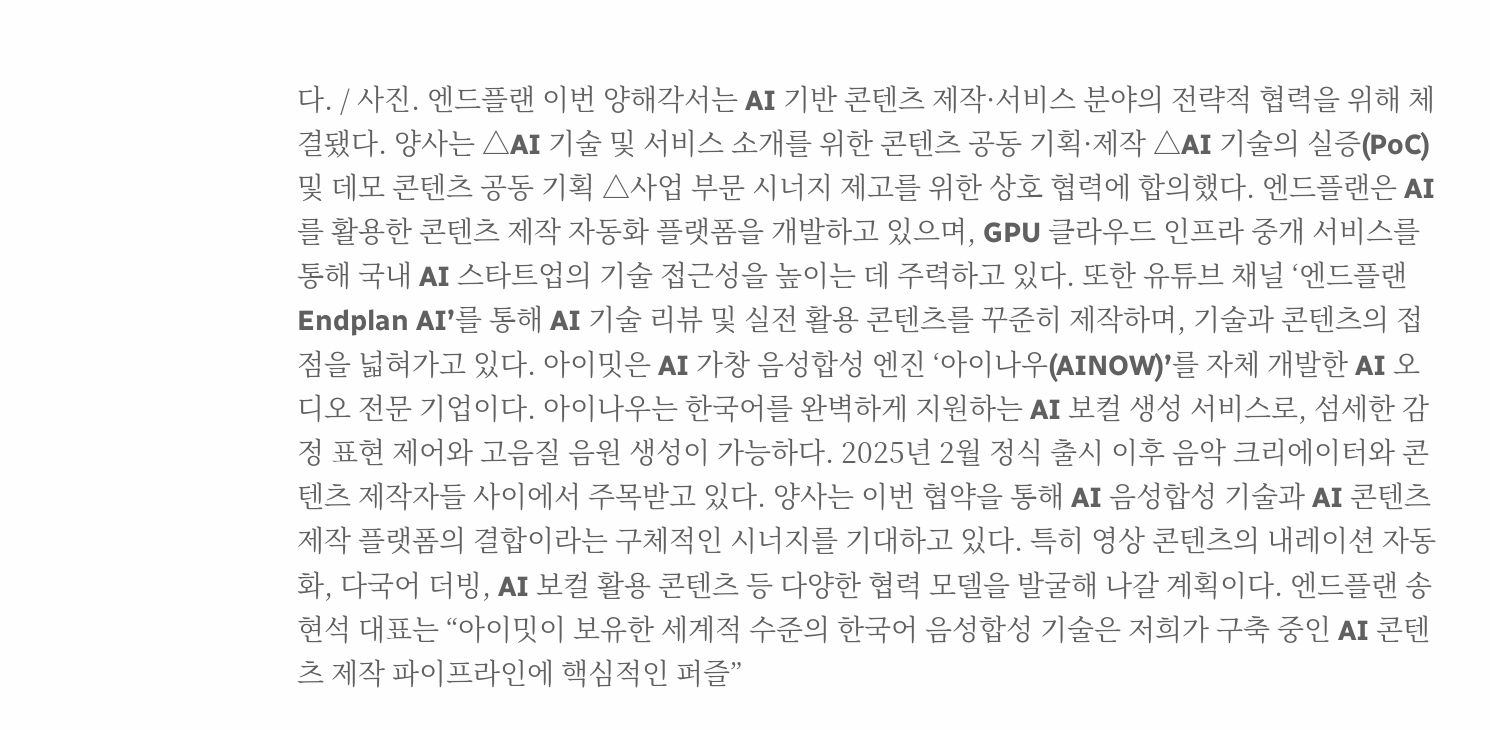다. / 사진. 엔드플랜 이번 양해각서는 AI 기반 콘텐츠 제작·서비스 분야의 전략적 협력을 위해 체결됐다. 양사는 △AI 기술 및 서비스 소개를 위한 콘텐츠 공동 기획·제작 △AI 기술의 실증(PoC) 및 데모 콘텐츠 공동 기획 △사업 부문 시너지 제고를 위한 상호 협력에 합의했다. 엔드플랜은 AI를 활용한 콘텐츠 제작 자동화 플랫폼을 개발하고 있으며, GPU 클라우드 인프라 중개 서비스를 통해 국내 AI 스타트업의 기술 접근성을 높이는 데 주력하고 있다. 또한 유튜브 채널 ‘엔드플랜 Endplan AI’를 통해 AI 기술 리뷰 및 실전 활용 콘텐츠를 꾸준히 제작하며, 기술과 콘텐츠의 접점을 넓혀가고 있다. 아이밋은 AI 가창 음성합성 엔진 ‘아이나우(AINOW)’를 자체 개발한 AI 오디오 전문 기업이다. 아이나우는 한국어를 완벽하게 지원하는 AI 보컬 생성 서비스로, 섬세한 감정 표현 제어와 고음질 음원 생성이 가능하다. 2025년 2월 정식 출시 이후 음악 크리에이터와 콘텐츠 제작자들 사이에서 주목받고 있다. 양사는 이번 협약을 통해 AI 음성합성 기술과 AI 콘텐츠 제작 플랫폼의 결합이라는 구체적인 시너지를 기대하고 있다. 특히 영상 콘텐츠의 내레이션 자동화, 다국어 더빙, AI 보컬 활용 콘텐츠 등 다양한 협력 모델을 발굴해 나갈 계획이다. 엔드플랜 송현석 대표는 “아이밋이 보유한 세계적 수준의 한국어 음성합성 기술은 저희가 구축 중인 AI 콘텐츠 제작 파이프라인에 핵심적인 퍼즐”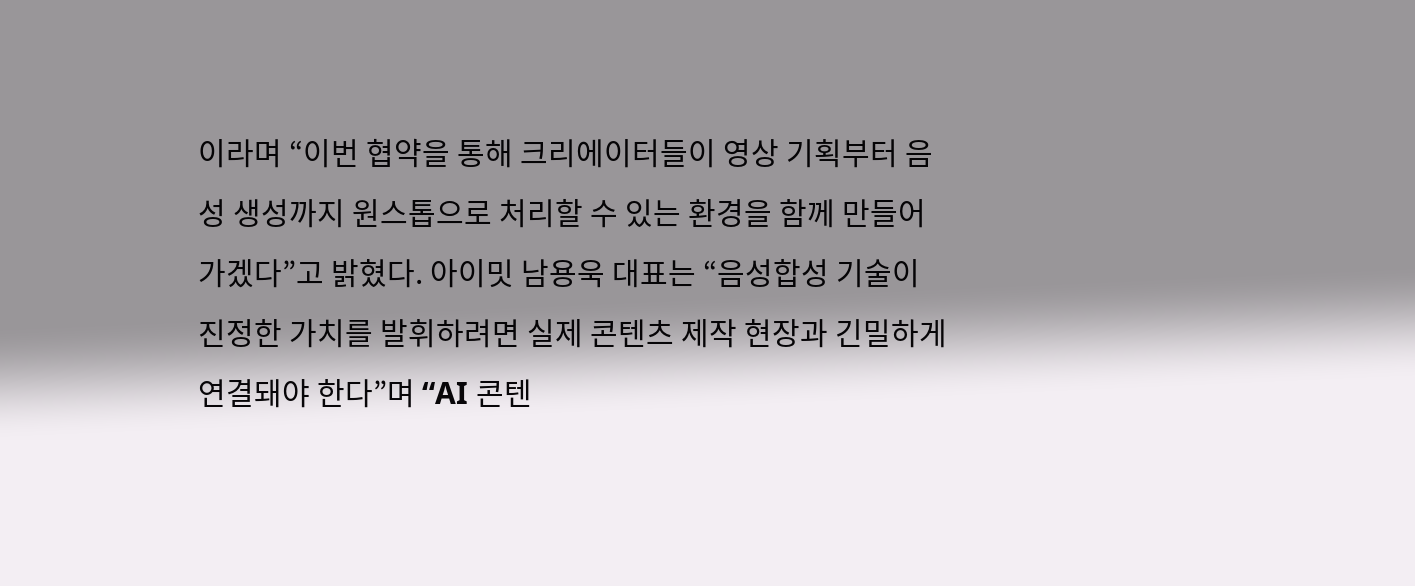이라며 “이번 협약을 통해 크리에이터들이 영상 기획부터 음성 생성까지 원스톱으로 처리할 수 있는 환경을 함께 만들어가겠다”고 밝혔다. 아이밋 남용욱 대표는 “음성합성 기술이 진정한 가치를 발휘하려면 실제 콘텐츠 제작 현장과 긴밀하게 연결돼야 한다”며 “AI 콘텐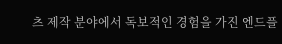츠 제작 분야에서 독보적인 경험을 가진 엔드플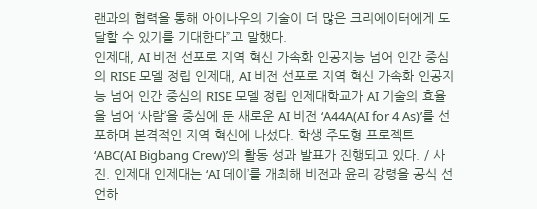랜과의 협력을 통해 아이나우의 기술이 더 많은 크리에이터에게 도달할 수 있기를 기대한다”고 말했다.
인제대, AI 비전 선포로 지역 혁신 가속화 인공지능 넘어 인간 중심의 RISE 모델 정립 인제대, AI 비전 선포로 지역 혁신 가속화 인공지능 넘어 인간 중심의 RISE 모델 정립 인제대학교가 AI 기술의 효율을 넘어 ‘사람’을 중심에 둔 새로운 AI 비전 ‘A44A(AI for 4 As)’를 선포하며 본격적인 지역 혁신에 나섰다. 학생 주도형 프로젝트 ‘ABC(AI Bigbang Crew)’의 활동 성과 발표가 진행되고 있다. / 사진. 인제대 인제대는 ‘AI 데이’를 개최해 비전과 윤리 강령을 공식 선언하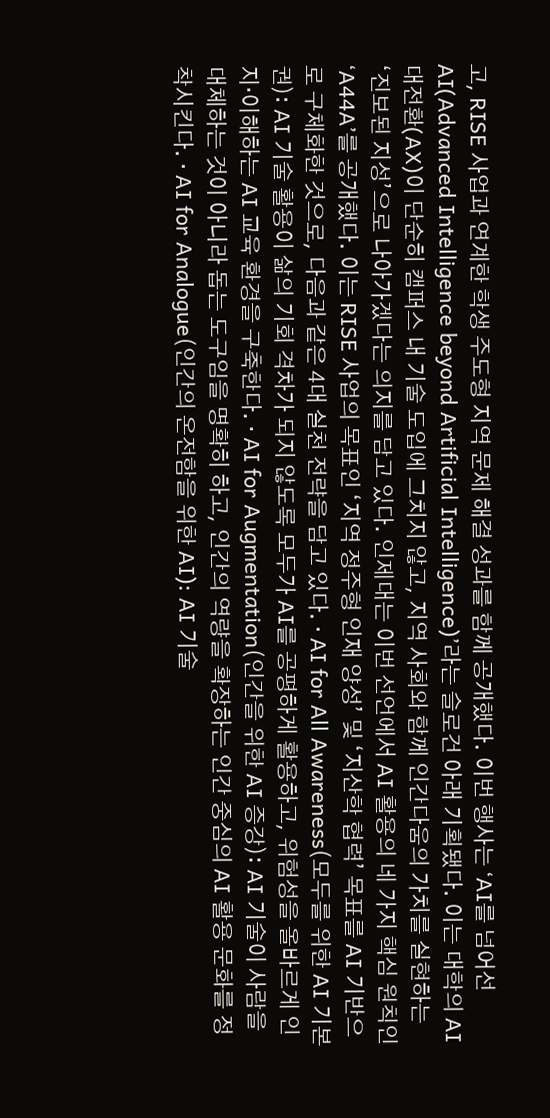고, RISE 사업과 연계한 학생 주도형 지역 문제 해결 성과를 함께 공개했다. 이번 행사는 ‘AI를 넘어선 AI(Advanced Intelligence beyond Artificial Intelligence)’라는 슬로건 아래 기획됐다. 이는 대학의 AI 대전환(AX)이 단순히 캠퍼스 내 기술 도입에 그치지 않고, 지역 사회와 함께 인간다움의 가치를 실현하는 ‘진보된 지성’으로 나아가겠다는 의지를 담고 있다. 인제대는 이번 선언에서 AI 활용의 네 가지 핵심 원칙인 ‘A44A’를 공개했다. 이는 RISE 사업의 목표인 ‘지역 정주형 인재 양성’ 및 ‘지산학 협력’ 목표를 AI 기반으로 구체화한 것으로, 다음과 같은 4대 실천 전략을 담고 있다. · AI for All Awareness(모두를 위한 AI 기본권): AI 기술 활용이 삶의 기회 격차가 되지 않도록 모두가 AI를 공평하게 활용하고, 위험성을 올바르게 인지·이해하는 AI 교육 환경을 구축한다. · AI for Augmentation(인간을 위한 AI 증강): AI 기술이 사람을 대체하는 것이 아니라 돕는 도구임을 명확히 하고, 인간의 역량을 확장하는 인간 중심의 AI 활용 문화를 정착시킨다. · AI for Analogue(인간의 온전함을 위한 AI): AI 기술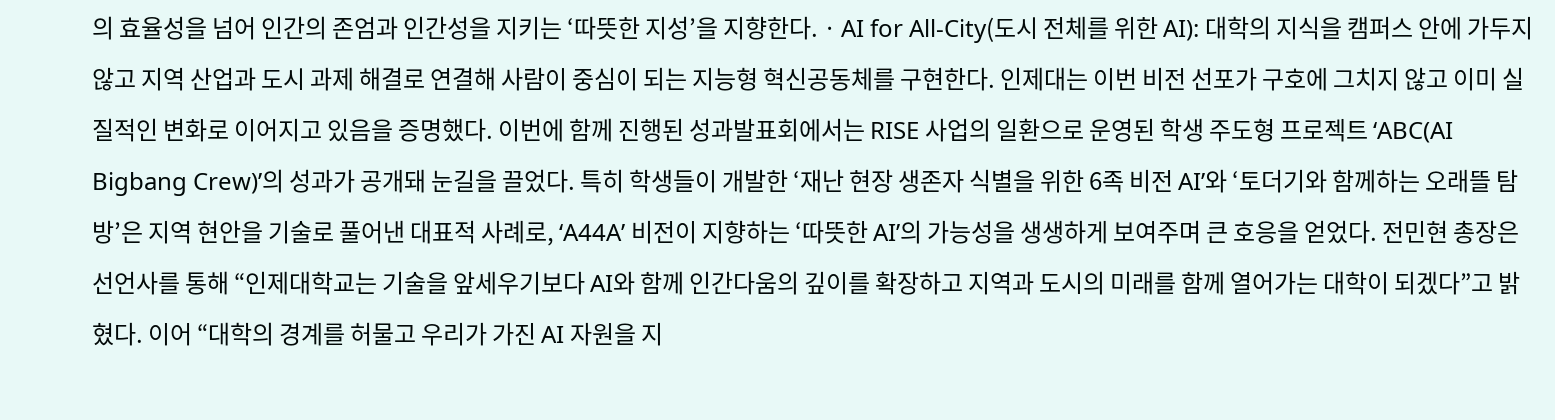의 효율성을 넘어 인간의 존엄과 인간성을 지키는 ‘따뜻한 지성’을 지향한다. · AI for All-City(도시 전체를 위한 AI): 대학의 지식을 캠퍼스 안에 가두지 않고 지역 산업과 도시 과제 해결로 연결해 사람이 중심이 되는 지능형 혁신공동체를 구현한다. 인제대는 이번 비전 선포가 구호에 그치지 않고 이미 실질적인 변화로 이어지고 있음을 증명했다. 이번에 함께 진행된 성과발표회에서는 RISE 사업의 일환으로 운영된 학생 주도형 프로젝트 ‘ABC(AI Bigbang Crew)’의 성과가 공개돼 눈길을 끌었다. 특히 학생들이 개발한 ‘재난 현장 생존자 식별을 위한 6족 비전 AI’와 ‘토더기와 함께하는 오래뜰 탐방’은 지역 현안을 기술로 풀어낸 대표적 사례로, ‘A44A’ 비전이 지향하는 ‘따뜻한 AI’의 가능성을 생생하게 보여주며 큰 호응을 얻었다. 전민현 총장은 선언사를 통해 “인제대학교는 기술을 앞세우기보다 AI와 함께 인간다움의 깊이를 확장하고 지역과 도시의 미래를 함께 열어가는 대학이 되겠다”고 밝혔다. 이어 “대학의 경계를 허물고 우리가 가진 AI 자원을 지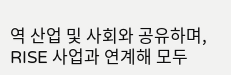역 산업 및 사회와 공유하며, RISE 사업과 연계해 모두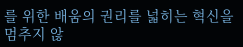를 위한 배움의 권리를 넓히는 혁신을 멈추지 않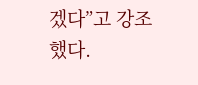겠다”고 강조했다.